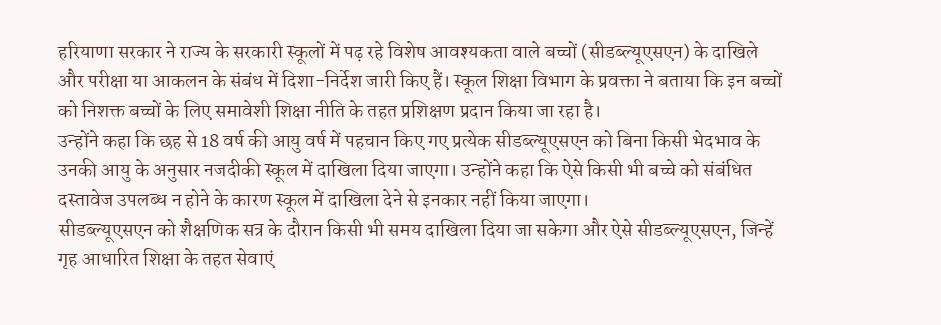हरियाणा सरकार ने राज्य के सरकारी स्कूलों में पढ़ रहे विशेष आवश्यकता वाले बच्चों (सीडब्ल्यूएसएन) के दाखिले और परीक्षा या आकलन के संबंध में दिशा-निर्देश जारी किए हैं। स्कूल शिक्षा विभाग के प्रवक्ता ने बताया कि इन बच्चों को निशक्त बच्चों के लिए समावेशी शिक्षा नीति के तहत प्रशिक्षण प्रदान किया जा रहा है।
उन्होंने कहा कि छह से 18 वर्ष की आयु वर्ष में पहचान किए गए प्रत्येक सीडब्ल्यूएसएन को बिना किसी भेदभाव के उनकी आयु के अनुसार नजदीकी स्कूल में दाखिला दिया जाएगा। उन्होंने कहा कि ऐसे किसी भी बच्चे को संबंधित दस्तावेज उपलब्ध न होने के कारण स्कूल में दाखिला देने से इनकार नहीं किया जाएगा।
सीडब्ल्यूएसएन को शैक्षणिक सत्र के दौरान किसी भी समय दाखिला दिया जा सकेगा और ऐसे सीडब्ल्यूएसएन, जिन्हें गृह आधारित शिक्षा के तहत सेवाएं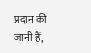प्रदान की जानी हैं,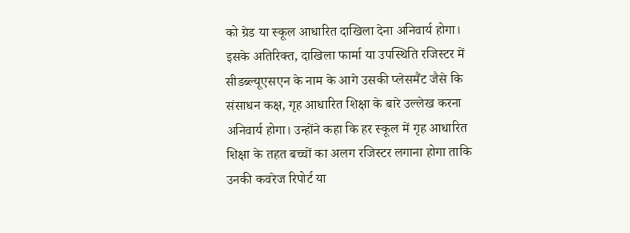को ग्रेड या स्कूल आधारित दाखिला देना अनिवार्य होगा।
इसके अतिरिक्त, दाखिला फार्मा या उपस्थिति रजिस्टर में सीडब्ल्यूएसएन के नाम के आगे उसकी प्लेसमैंट जैसे कि संसाधन कक्ष, गृह आधारित शिक्षा के बारे उल्लेख करना अनिवार्य होगा। उन्होंने कहा कि हर स्कूल में गृह आधारित शिक्षा के तहत बच्चों का अलग रजिस्टर लगाना होगा ताकि उनकी कवरेज रिपोर्ट या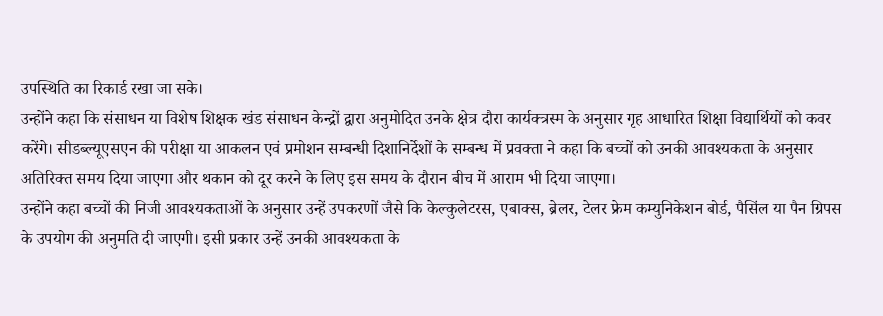उपस्थिति का रिकार्ड रखा जा सके।
उन्होंने कहा कि संसाधन या विशेष शिक्षक खंड संसाधन केन्द्रों द्वारा अनुमोदित उनके क्षेत्र दौरा कार्यक्त्रस्म के अनुसार गृह आधारित शिक्षा विद्यार्थियों को कवर करेंगे। सीडब्ल्यूएसएन की परीक्षा या आकलन एवं प्रमोशन सम्बन्धी दिशानिर्देशों के सम्बन्ध में प्रवक्ता ने कहा कि बच्चों को उनकी आवश्यकता के अनुसार अतिरिक्त समय दिया जाएगा और थकान को दूर करने के लिए इस समय के दौरान बीच में आराम भी दिया जाएगा।
उन्होंने कहा बच्चों की निजी आवश्यकताओं के अनुसार उन्हें उपकरणों जैसे कि केल्कुलेटरस, एबाक्स, ब्रेलर, टेलर फ्रेम कम्युनिकेशन बोर्ड, पैसिंल या पैन ग्रिपस के उपयोग की अनुमति दी जाएगी। इसी प्रकार उन्हें उनकी आवश्यकता के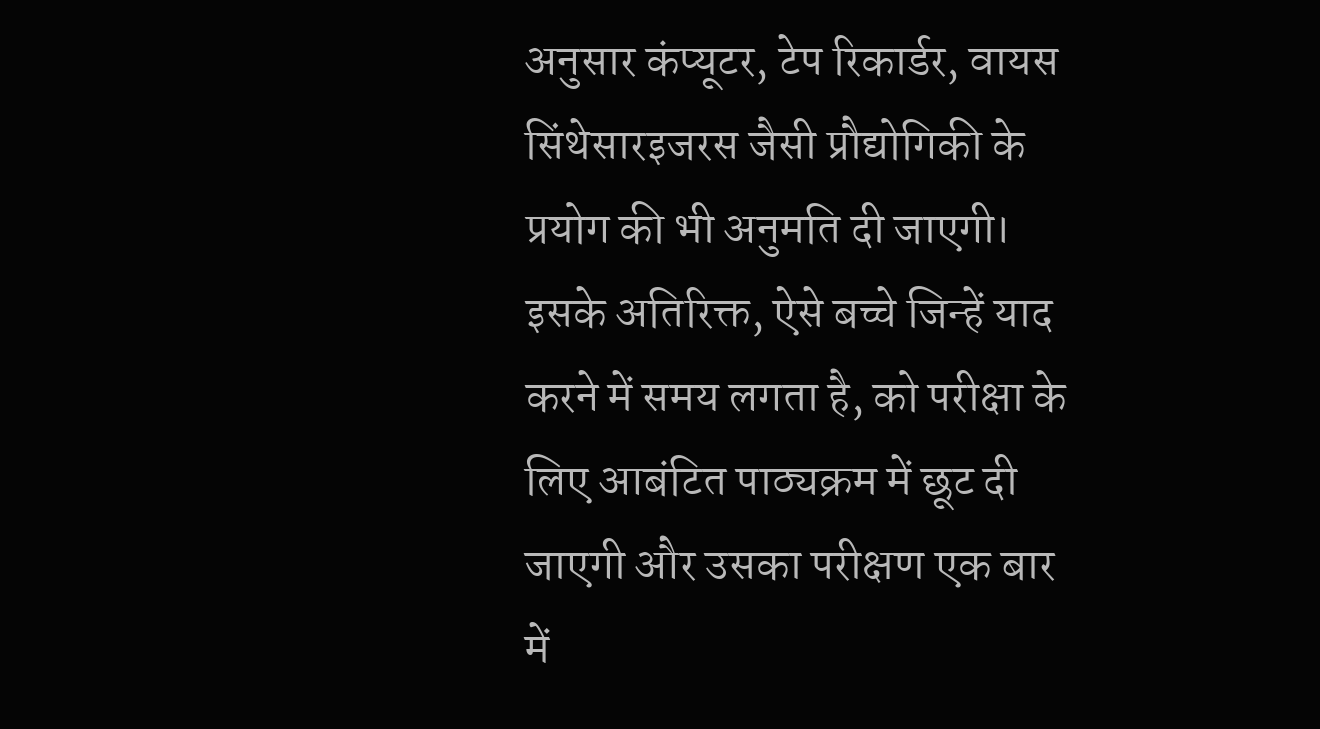अनुसार कंप्यूटर, टेप रिकार्डर, वायस सिंथेसारइजरस जैसी प्रौद्योगिकी के प्रयोग की भी अनुमति दी जाएगी।
इसके अतिरिक्त, ऐसे बच्चे जिन्हें याद करने में समय लगता है, को परीक्षा के लिए आबंटित पाठ्यक्रम में छूट दी जाएगी और उसका परीक्षण एक बार में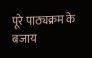पूरे पाठ्यक्रम के बजाय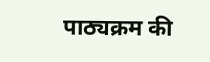पाठ्यक्रम की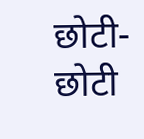छोटी-छोटी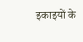इकाइयों के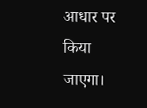आधार पर किया जाएगा।